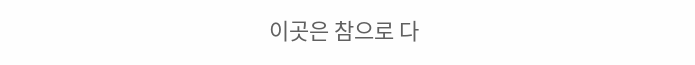이곳은 참으로 다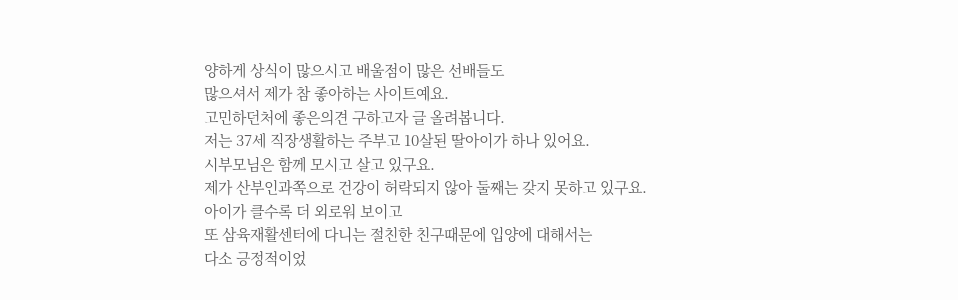양하게 상식이 많으시고 배울점이 많은 선배들도
많으셔서 제가 참 좋아하는 사이트예요.
고민하던처에 좋은의견 구하고자 글 올려봅니다.
저는 37세 직장생활하는 주부고 10살된 딸아이가 하나 있어요.
시부모님은 함께 모시고 살고 있구요.
제가 산부인과쪽으로 건강이 허락되지 않아 둘째는 갖지 못하고 있구요.
아이가 클수록 더 외로워 보이고
또 삼육재활센터에 다니는 절친한 친구때문에 입양에 대해서는
다소 긍정적이었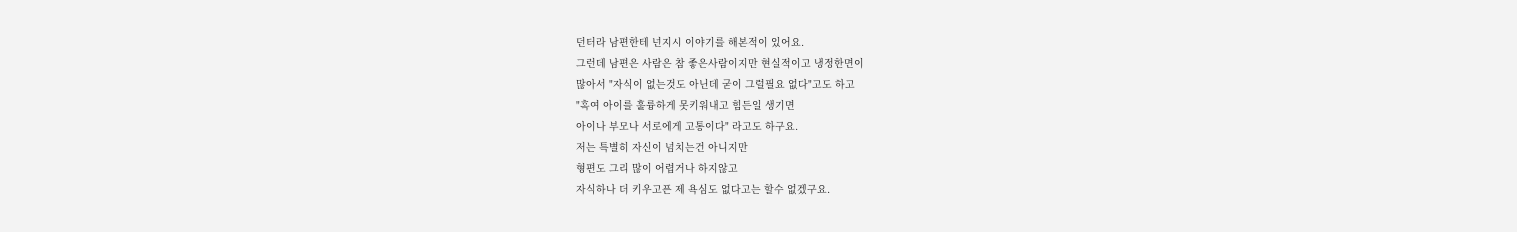던터라 남편한테 넌지시 이야기를 해본적이 있어요.
그런데 남편은 사람은 참 좋은사람이지만 현실적이고 냉정한면이
많아서 "자식이 없는것도 아닌데 굳이 그럴필요 없다"고도 하고
"혹여 아이를 훌륭하게 못키워내고 힘든일 생기면
아이나 부모나 서로에게 고통이다" 라고도 하구요.
저는 특별히 자신이 넘치는건 아니지만
형편도 그리 많이 어렵거나 하지않고
자식하나 더 키우고픈 제 욕심도 없다고는 할수 없겠구요.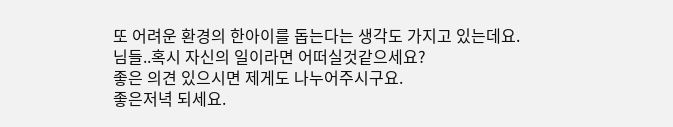또 어려운 환경의 한아이를 돕는다는 생각도 가지고 있는데요.
님들..혹시 자신의 일이라면 어떠실것같으세요?
좋은 의견 있으시면 제게도 나누어주시구요.
좋은저녁 되세요.